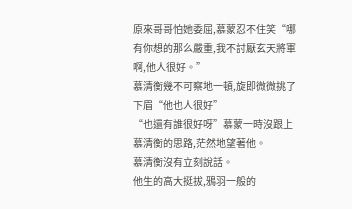原來哥哥怕她委屈,慕蒙忍不住笑“哪有你想的那么嚴重,我不討厭玄天將軍啊,他人很好。”
慕清衡幾不可察地一頓,旋即微微挑了下眉“他也人很好”
“也還有誰很好呀”慕蒙一時沒跟上慕清衡的思路,茫然地望著他。
慕清衡沒有立刻說話。
他生的高大挺拔,鴉羽一般的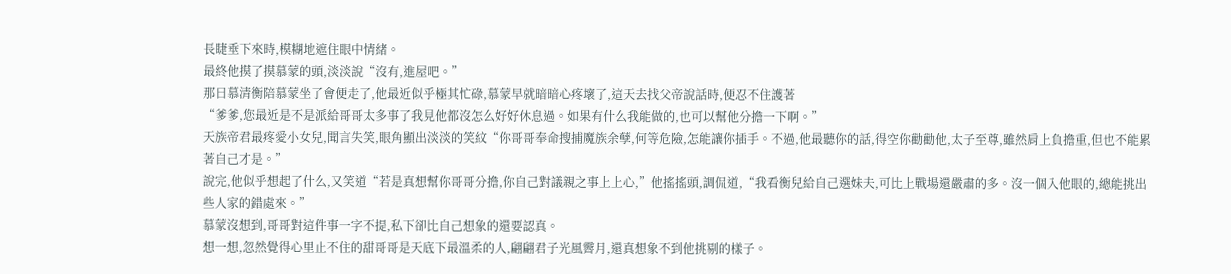長睫垂下來時,模糊地遮住眼中情緒。
最終他摸了摸慕蒙的頭,淡淡說“沒有,進屋吧。”
那日慕清衡陪慕蒙坐了會便走了,他最近似乎極其忙碌,慕蒙早就暗暗心疼壞了,這天去找父帝說話時,便忍不住護著
“爹爹,您最近是不是派給哥哥太多事了我見他都沒怎么好好休息過。如果有什么我能做的,也可以幫他分擔一下啊。”
天族帝君最疼愛小女兒,聞言失笑,眼角顯出淡淡的笑紋“你哥哥奉命搜捕魔族余孽,何等危險,怎能讓你插手。不過,他最聽你的話,得空你勸勸他,太子至尊,雖然肩上負擔重,但也不能累著自己才是。”
說完,他似乎想起了什么,又笑道“若是真想幫你哥哥分擔,你自己對議親之事上上心,”他搖搖頭,調侃道,“我看衡兒給自己選妹夫,可比上戰場還嚴肅的多。沒一個入他眼的,總能挑出些人家的錯處來。”
慕蒙沒想到,哥哥對這件事一字不提,私下卻比自己想象的還要認真。
想一想,忽然覺得心里止不住的甜哥哥是天底下最溫柔的人,翩翩君子光風霽月,還真想象不到他挑剔的樣子。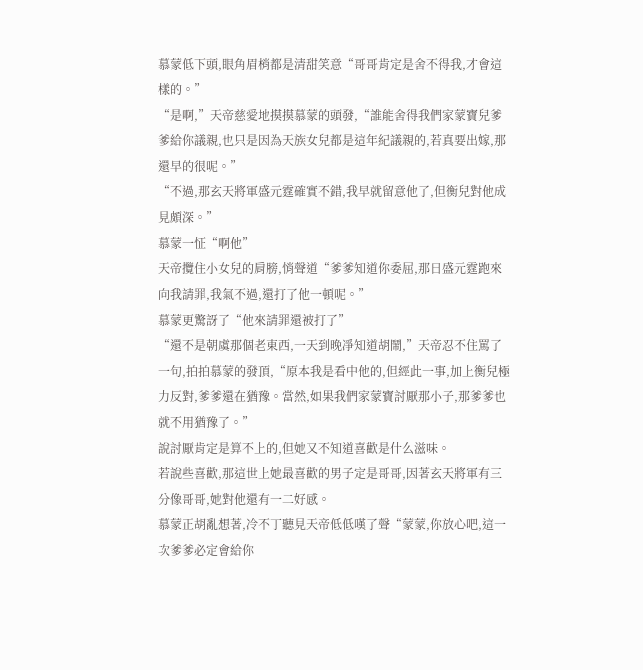慕蒙低下頭,眼角眉梢都是清甜笑意“哥哥肯定是舍不得我,才會這樣的。”
“是啊,”天帝慈愛地摸摸慕蒙的頭發,“誰能舍得我們家蒙寶兒爹爹給你議親,也只是因為天族女兒都是這年紀議親的,若真要出嫁,那還早的很呢。”
“不過,那玄天將軍盛元霆確實不錯,我早就留意他了,但衡兒對他成見頗深。”
慕蒙一怔“啊他”
天帝攬住小女兒的肩膀,悄聲道“爹爹知道你委屈,那日盛元霆跑來向我請罪,我氣不過,還打了他一頓呢。”
慕蒙更驚訝了“他來請罪還被打了”
“還不是朝虞那個老東西,一天到晚凈知道胡鬧,”天帝忍不住罵了一句,拍拍慕蒙的發頂,“原本我是看中他的,但經此一事,加上衡兒極力反對,爹爹還在猶豫。當然,如果我們家蒙寶討厭那小子,那爹爹也就不用猶豫了。”
說討厭肯定是算不上的,但她又不知道喜歡是什么滋味。
若說些喜歡,那這世上她最喜歡的男子定是哥哥,因著玄天將軍有三分像哥哥,她對他還有一二好感。
慕蒙正胡亂想著,冷不丁聽見天帝低低嘆了聲“蒙蒙,你放心吧,這一次爹爹必定會給你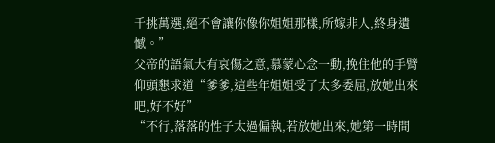千挑萬選,絕不會讓你像你姐姐那樣,所嫁非人,終身遺憾。”
父帝的語氣大有哀傷之意,慕蒙心念一動,挽住他的手臂仰頭懇求道“爹爹,這些年姐姐受了太多委屈,放她出來吧,好不好”
“不行,落落的性子太過偏執,若放她出來,她第一時間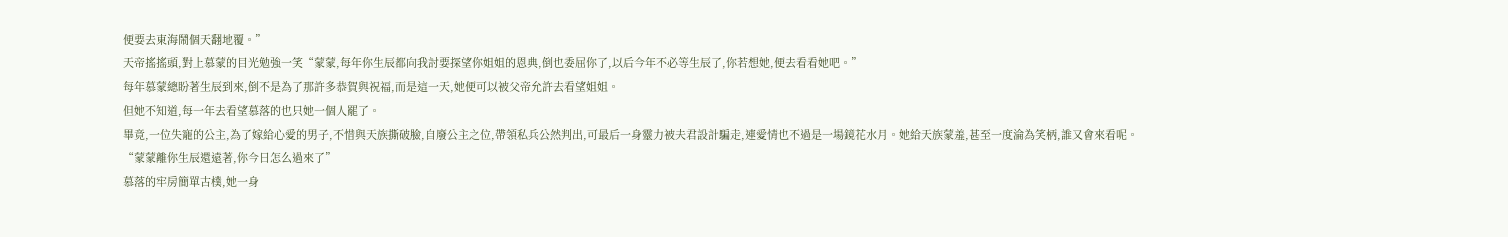便要去東海鬧個天翻地覆。”
天帝搖搖頭,對上慕蒙的目光勉強一笑“蒙蒙,每年你生辰都向我討要探望你姐姐的恩典,倒也委屈你了,以后今年不必等生辰了,你若想她,便去看看她吧。”
每年慕蒙總盼著生辰到來,倒不是為了那許多恭賀與祝福,而是這一天,她便可以被父帝允許去看望姐姐。
但她不知道,每一年去看望慕落的也只她一個人罷了。
畢竟,一位失寵的公主,為了嫁給心愛的男子,不惜與天族撕破臉,自廢公主之位,帶領私兵公然判出,可最后一身靈力被夫君設計騙走,連愛情也不過是一場鏡花水月。她給天族蒙羞,甚至一度淪為笑柄,誰又會來看呢。
“蒙蒙離你生辰還遠著,你今日怎么過來了”
慕落的牢房簡單古樸,她一身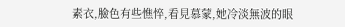素衣,臉色有些憔悴,看見慕蒙,她冷淡無波的眼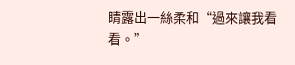睛露出一絲柔和“過來讓我看看。”